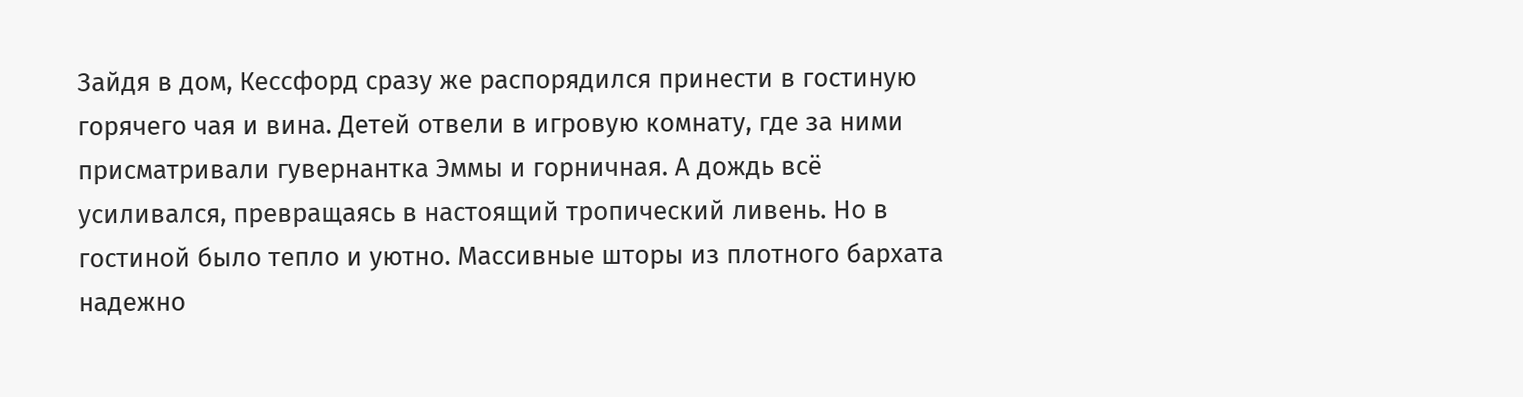Зайдя в дом, Кессфорд сразу же распорядился принести в гостиную горячего чая и вина. Детей отвели в игровую комнату, где за ними присматривали гувернантка Эммы и горничная. А дождь всё усиливался, превращаясь в настоящий тропический ливень. Но в гостиной было тепло и уютно. Массивные шторы из плотного бархата надежно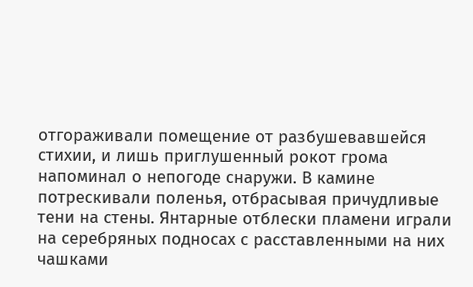отгораживали помещение от разбушевавшейся стихии, и лишь приглушенный рокот грома напоминал о непогоде снаружи. В камине потрескивали поленья, отбрасывая причудливые тени на стены. Янтарные отблески пламени играли на серебряных подносах с расставленными на них чашками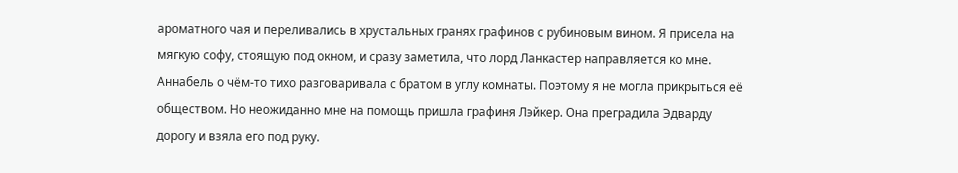ароматного чая и переливались в хрустальных гранях графинов с рубиновым вином. Я присела на мягкую софу, стоящую под окном, и сразу заметила, что лорд Ланкастер направляется ко мне. Аннабель о чём-то тихо разговаривала с братом в углу комнаты. Поэтому я не могла прикрыться её обществом. Но неожиданно мне на помощь пришла графиня Лэйкер. Она преградила Эдварду дорогу и взяла его под руку.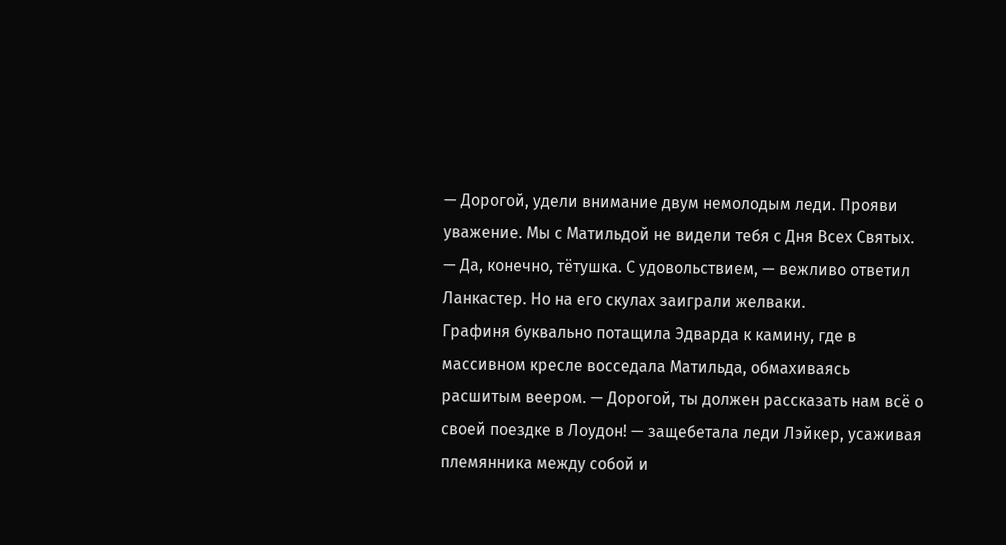— Дорогой, удели внимание двум немолодым леди. Прояви уважение. Мы с Матильдой не видели тебя с Дня Всех Святых.
— Да, конечно, тётушка. С удовольствием, — вежливо ответил Ланкастер. Но на его скулах заиграли желваки.
Графиня буквально потащила Эдварда к камину, где в массивном кресле восседала Матильда, обмахиваясь расшитым веером. — Дорогой, ты должен рассказать нам всё о своей поездке в Лоудон! — защебетала леди Лэйкер, усаживая племянника между собой и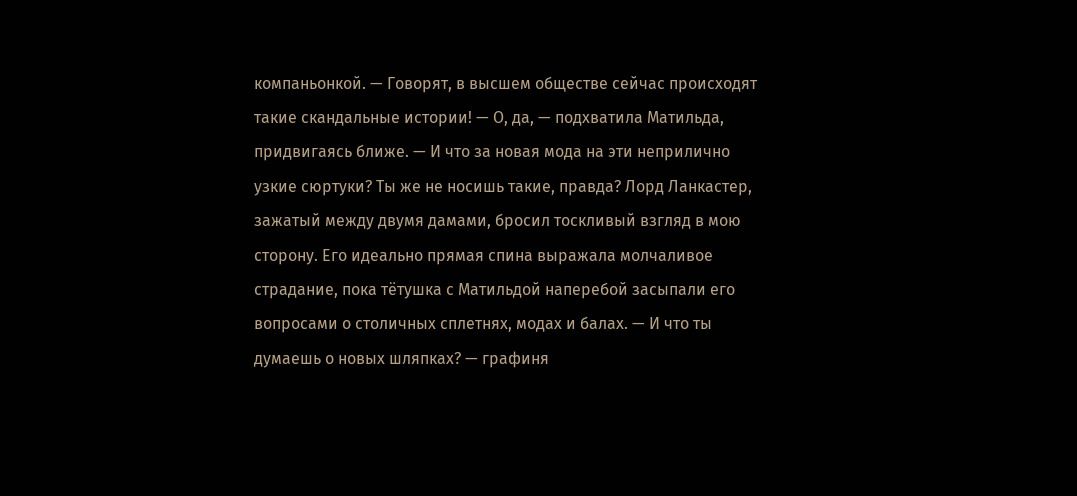компаньонкой. — Говорят, в высшем обществе сейчас происходят такие скандальные истории! — О, да, — подхватила Матильда, придвигаясь ближе. — И что за новая мода на эти неприлично узкие сюртуки? Ты же не носишь такие, правда? Лорд Ланкастер, зажатый между двумя дамами, бросил тоскливый взгляд в мою сторону. Его идеально прямая спина выражала молчаливое страдание, пока тётушка с Матильдой наперебой засыпали его вопросами о столичных сплетнях, модах и балах. — И что ты думаешь о новых шляпках? — графиня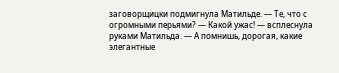заговорщицки подмигнула Матильде. — Те, что с огромными перьями? — Какой ужас! — всплеснула руками Матильда. — А помнишь, дорогая, какие элегантные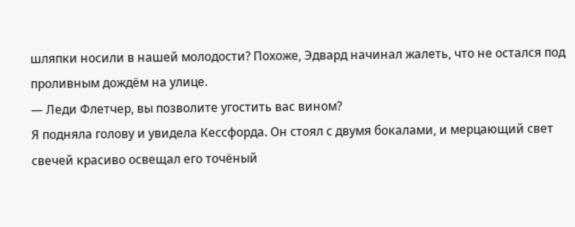шляпки носили в нашей молодости? Похоже, Эдвард начинал жалеть, что не остался под проливным дождём на улице.
— Леди Флетчер, вы позволите угостить вас вином?
Я подняла голову и увидела Кессфорда. Он стоял с двумя бокалами, и мерцающий свет свечей красиво освещал его точёный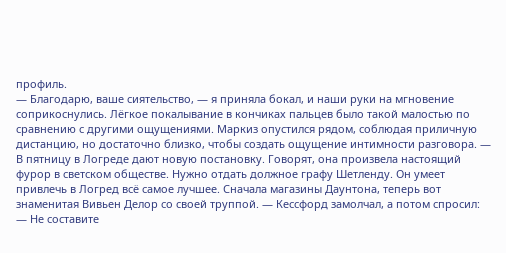профиль.
— Благодарю, ваше сиятельство, — я приняла бокал, и наши руки на мгновение соприкоснулись. Лёгкое покалывание в кончиках пальцев было такой малостью по сравнению с другими ощущениями. Маркиз опустился рядом, соблюдая приличную дистанцию, но достаточно близко, чтобы создать ощущение интимности разговора. — В пятницу в Логреде дают новую постановку. Говорят, она произвела настоящий фурор в светском обществе. Нужно отдать должное графу Шетленду. Он умеет привлечь в Логред всё самое лучшее. Сначала магазины Даунтона, теперь вот знаменитая Вивьен Делор со своей труппой. — Кессфорд замолчал, а потом спросил: — Не составите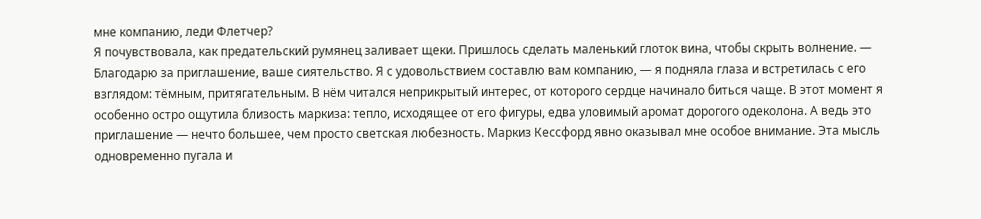мне компанию, леди Флетчер?
Я почувствовала, как предательский румянец заливает щеки. Пришлось сделать маленький глоток вина, чтобы скрыть волнение. — Благодарю за приглашение, ваше сиятельство. Я с удовольствием составлю вам компанию, — я подняла глаза и встретилась с его взглядом: тёмным, притягательным. В нём читался неприкрытый интерес, от которого сердце начинало биться чаще. В этот момент я особенно остро ощутила близость маркиза: тепло, исходящее от его фигуры, едва уловимый аромат дорогого одеколона. А ведь это приглашение — нечто большее, чем просто светская любезность. Маркиз Кессфорд явно оказывал мне особое внимание. Эта мысль одновременно пугала и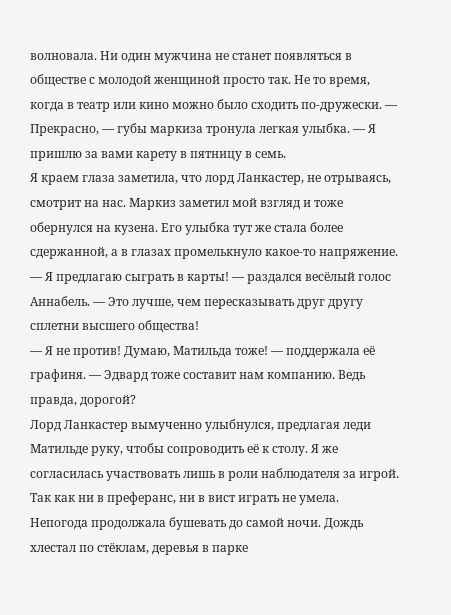волновала. Ни один мужчина не станет появляться в обществе с молодой женщиной просто так. Не то время, когда в театр или кино можно было сходить по-дружески. — Прекрасно, — губы маркиза тронула легкая улыбка. — Я пришлю за вами карету в пятницу в семь.
Я краем глаза заметила, что лорд Ланкастер, не отрываясь, смотрит на нас. Маркиз заметил мой взгляд и тоже обернулся на кузена. Его улыбка тут же стала более сдержанной, а в глазах промелькнуло какое-то напряжение.
— Я предлагаю сыграть в карты! — раздался весёлый голос Аннабель. — Это лучше, чем пересказывать друг другу сплетни высшего общества!
— Я не против! Думаю, Матильда тоже! — поддержала её графиня. — Эдвард тоже составит нам компанию. Ведь правда, дорогой?
Лорд Ланкастер вымученно улыбнулся, предлагая леди Матильде руку, чтобы сопроводить её к столу. Я же согласилась участвовать лишь в роли наблюдателя за игрой. Так как ни в преферанс, ни в вист играть не умела.
Непогода продолжала бушевать до самой ночи. Дождь хлестал по стёклам, деревья в парке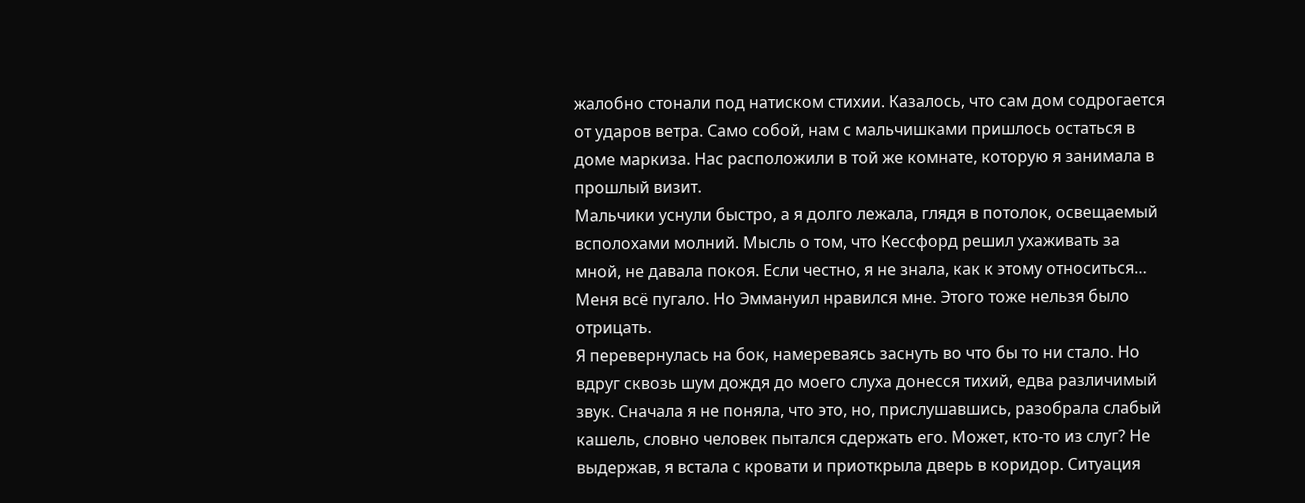жалобно стонали под натиском стихии. Казалось, что сам дом содрогается от ударов ветра. Само собой, нам с мальчишками пришлось остаться в доме маркиза. Нас расположили в той же комнате, которую я занимала в прошлый визит.
Мальчики уснули быстро, а я долго лежала, глядя в потолок, освещаемый всполохами молний. Мысль о том, что Кессфорд решил ухаживать за мной, не давала покоя. Если честно, я не знала, как к этому относиться… Меня всё пугало. Но Эммануил нравился мне. Этого тоже нельзя было отрицать.
Я перевернулась на бок, намереваясь заснуть во что бы то ни стало. Но вдруг сквозь шум дождя до моего слуха донесся тихий, едва различимый звук. Сначала я не поняла, что это, но, прислушавшись, разобрала слабый кашель, словно человек пытался сдержать его. Может, кто-то из слуг? Не выдержав, я встала с кровати и приоткрыла дверь в коридор. Ситуация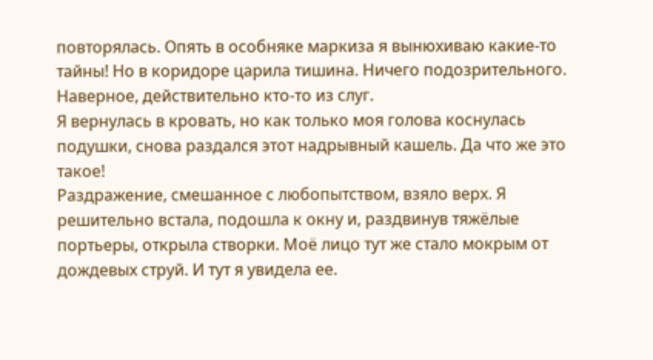повторялась. Опять в особняке маркиза я вынюхиваю какие-то тайны! Но в коридоре царила тишина. Ничего подозрительного. Наверное, действительно кто-то из слуг.
Я вернулась в кровать, но как только моя голова коснулась подушки, снова раздался этот надрывный кашель. Да что же это такое!
Раздражение, смешанное с любопытством, взяло верх. Я решительно встала, подошла к окну и, раздвинув тяжёлые портьеры, открыла створки. Моё лицо тут же стало мокрым от дождевых струй. И тут я увидела ее.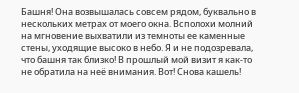Башня! Она возвышалась совсем рядом, буквально в нескольких метрах от моего окна. Всполохи молний на мгновение выхватили из темноты ее каменные стены, уходящие высоко в небо. Я и не подозревала, что башня так близко! В прошлый мой визит я как-то не обратила на неё внимания. Вот! Снова кашель!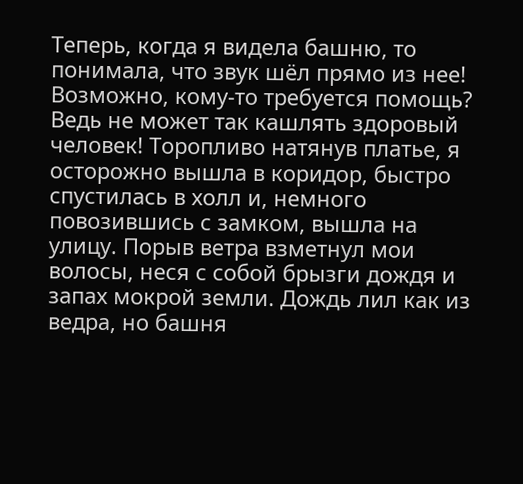Теперь, когда я видела башню, то понимала, что звук шёл прямо из нее!
Возможно, кому-то требуется помощь? Ведь не может так кашлять здоровый человек! Торопливо натянув платье, я осторожно вышла в коридор, быстро спустилась в холл и, немного повозившись с замком, вышла на улицу. Порыв ветра взметнул мои волосы, неся с собой брызги дождя и запах мокрой земли. Дождь лил как из ведра, но башня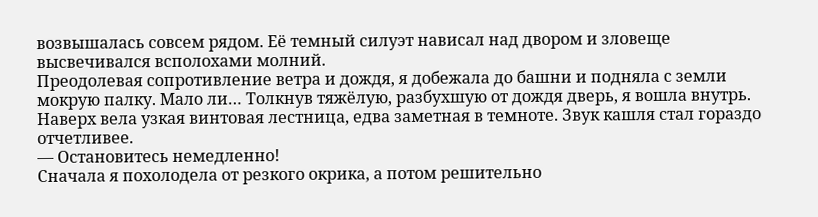возвышалась совсем рядом. Её темный силуэт нависал над двором и зловеще высвечивался всполохами молний.
Преодолевая сопротивление ветра и дождя, я добежала до башни и подняла с земли мокрую палку. Мало ли… Толкнув тяжёлую, разбухшую от дождя дверь, я вошла внутрь. Наверх вела узкая винтовая лестница, едва заметная в темноте. Звук кашля стал гораздо отчетливее.
— Остановитесь немедленно!
Сначала я похолодела от резкого окрика, а потом решительно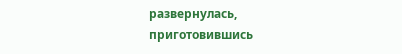развернулась, приготовившись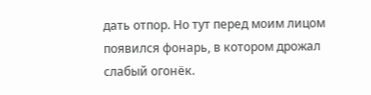дать отпор. Но тут перед моим лицом появился фонарь, в котором дрожал слабый огонёк.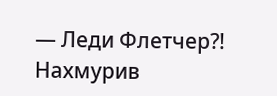— Леди Флетчер?!
Нахмурив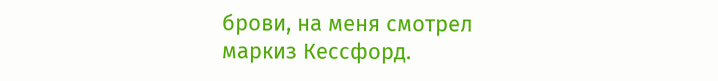брови, на меня смотрел маркиз Кессфорд.